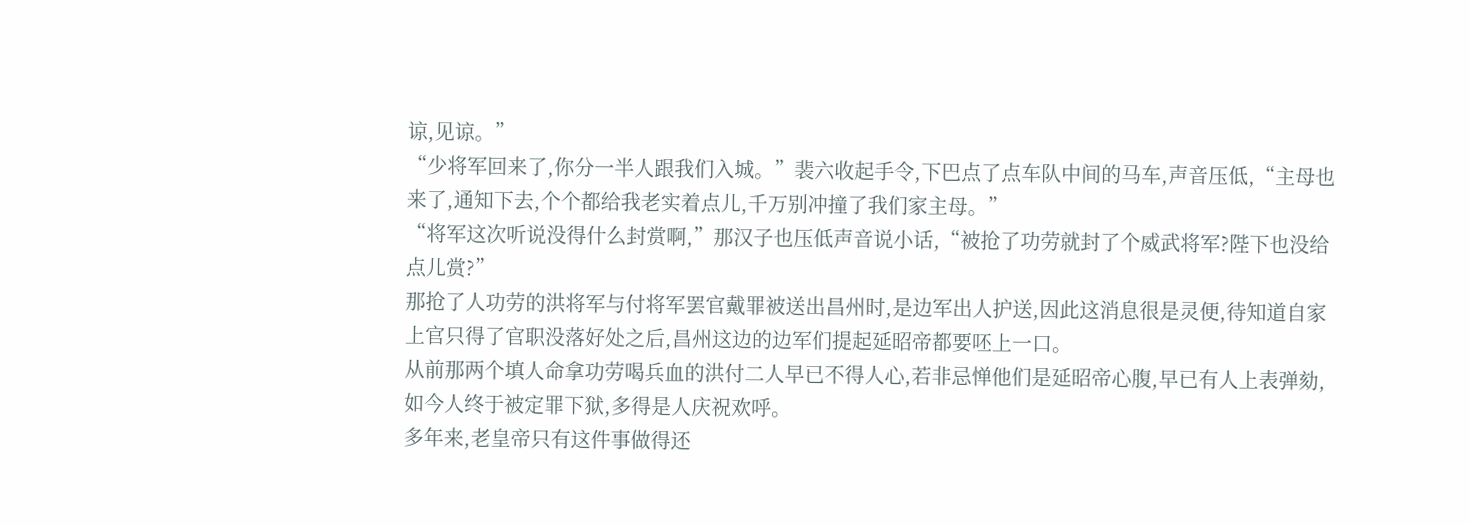谅,见谅。”
“少将军回来了,你分一半人跟我们入城。”裴六收起手令,下巴点了点车队中间的马车,声音压低,“主母也来了,通知下去,个个都给我老实着点儿,千万别冲撞了我们家主母。”
“将军这次听说没得什么封赏啊,”那汉子也压低声音说小话,“被抢了功劳就封了个威武将军?陛下也没给点儿赏?”
那抢了人功劳的洪将军与付将军罢官戴罪被送出昌州时,是边军出人护送,因此这消息很是灵便,待知道自家上官只得了官职没落好处之后,昌州这边的边军们提起延昭帝都要呸上一口。
从前那两个填人命拿功劳喝兵血的洪付二人早已不得人心,若非忌惮他们是延昭帝心腹,早已有人上表弹劾,如今人终于被定罪下狱,多得是人庆祝欢呼。
多年来,老皇帝只有这件事做得还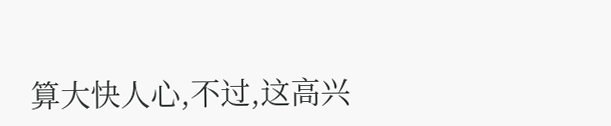算大快人心,不过,这高兴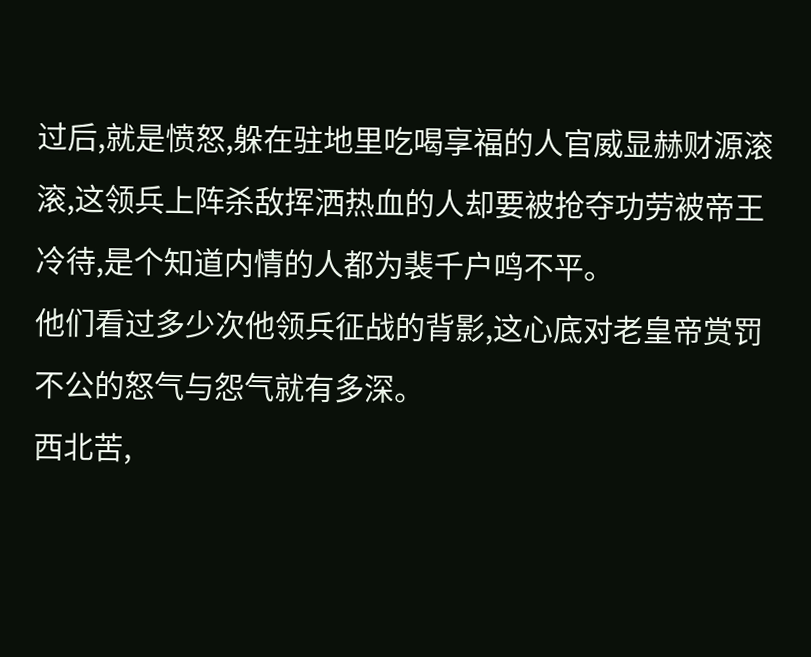过后,就是愤怒,躲在驻地里吃喝享福的人官威显赫财源滚滚,这领兵上阵杀敌挥洒热血的人却要被抢夺功劳被帝王冷待,是个知道内情的人都为裴千户鸣不平。
他们看过多少次他领兵征战的背影,这心底对老皇帝赏罚不公的怒气与怨气就有多深。
西北苦,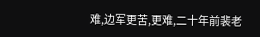难,边军更苦,更难,二十年前裴老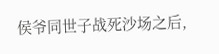侯爷同世子战死沙场之后,